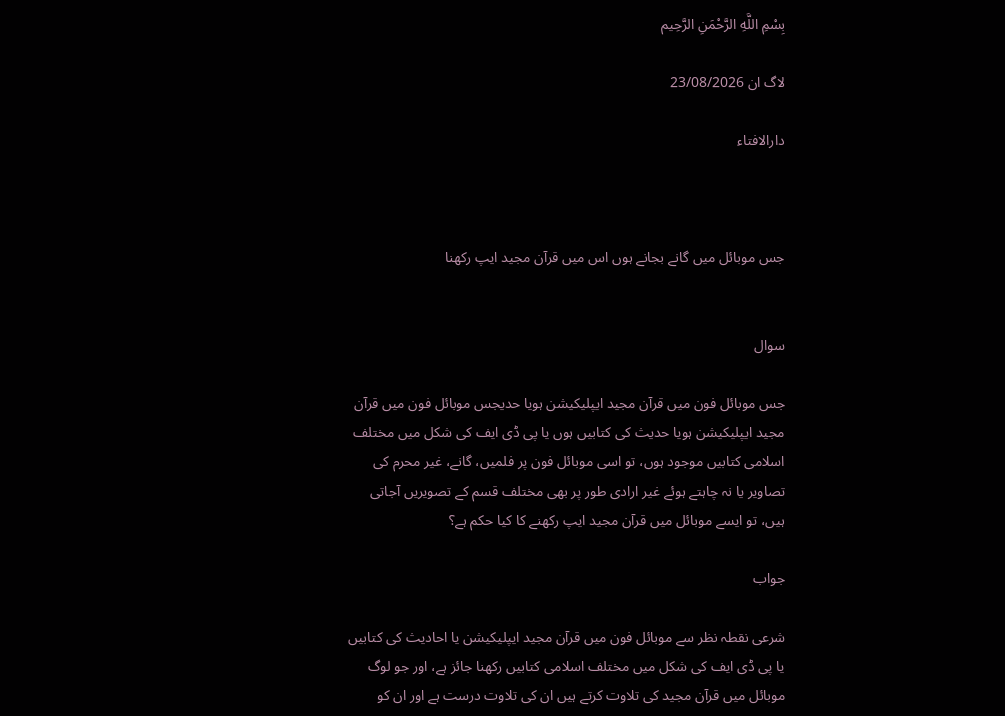بِسْمِ اللَّهِ الرَّحْمَنِ الرَّحِيم

لاگ ان 23/08/2026

دارالافتاء



جس موبائل میں گانے بجانے ہوں اس میں قرآن مجید ایپ رکھنا


سوال

جس موبائل فون میں قرآن مجید ایپلیکیشن ہویا حدیجس موبائل فون میں قرآن مجید ایپلیکیشن ہویا حدیث کی کتابیں ہوں یا پی ڈی ایف کی شکل میں مختلف اسلامی کتابیں موجود ہوں، تو اسی موبائل فون پر فلمیں، گانے، غیر محرم کی تصاویر یا نہ چاہتے ہوئے غیر ارادی طور پر بھی مختلف قسم کے تصویریں آجاتی ہیں، تو ایسے موبائل میں قرآن مجید ایپ رکھنے کا کیا حکم ہے؟

جواب

شرعی نقطہ نظر سے موبائل فون میں قرآن مجید ایپلیکیشن یا احادیث کی کتابیں یا پی ڈی ایف کی شکل میں مختلف اسلامی کتابیں رکھنا جائز ہے، اور جو لوگ موبائل میں قرآن مجید کی تلاوت کرتے ہیں ان کی تلاوت درست ہے اور ان کو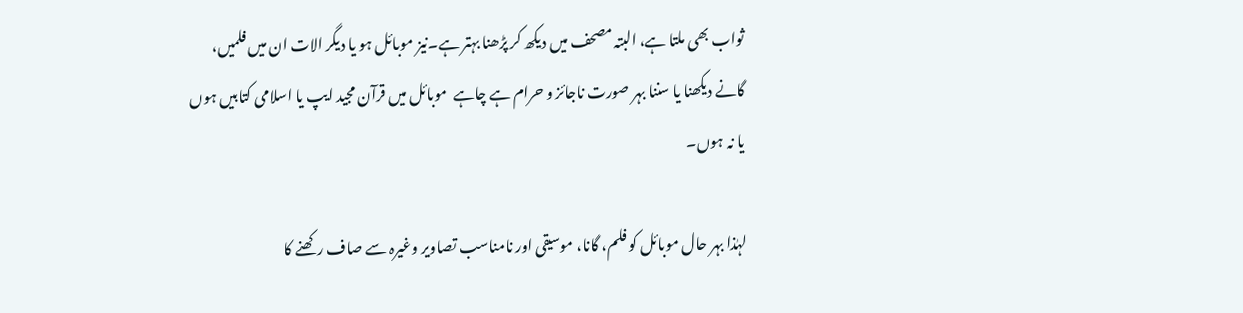ثواب بھی ملتا ہے، البتہ مصحف میں دیکھ کر پڑھنا بہتر ہے۔نیز موبائل ہو یا دیگر الات ان میں فلمیں، گانے دیکھنا یا سننا بہر صورت ناجائز و حرام ہے چاہے  موبائل میں قرآن مجید ایپ یا اسلامی کتابیں ہوں یا نہ ہوں۔

لہٰذا بہر حال موبائل کو فلم، گانا، موسیقی اور نامناسب تصاویر وغیرہ سے صاف رکھنے کا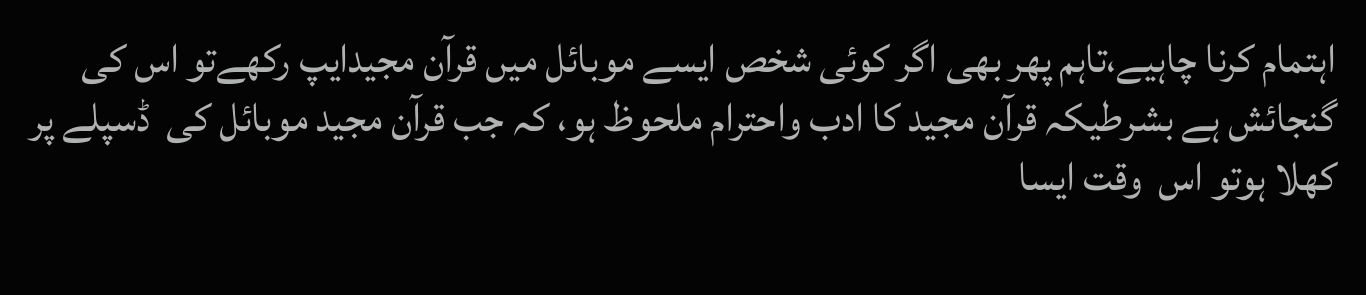اہتمام کرنا چاہیے،تاہم پھر بھی اگر کوئی شخص ایسے موبائل میں قرآن مجیدایپ رکھےتو اس کی گنجائش ہے بشرطیکہ قرآن مجید کا ادب واحترام ملحوظ ہو، کہ جب قرآن مجید موبائل کی  ڈسپلے پر کھلا ہوتو اس  وقت ایسا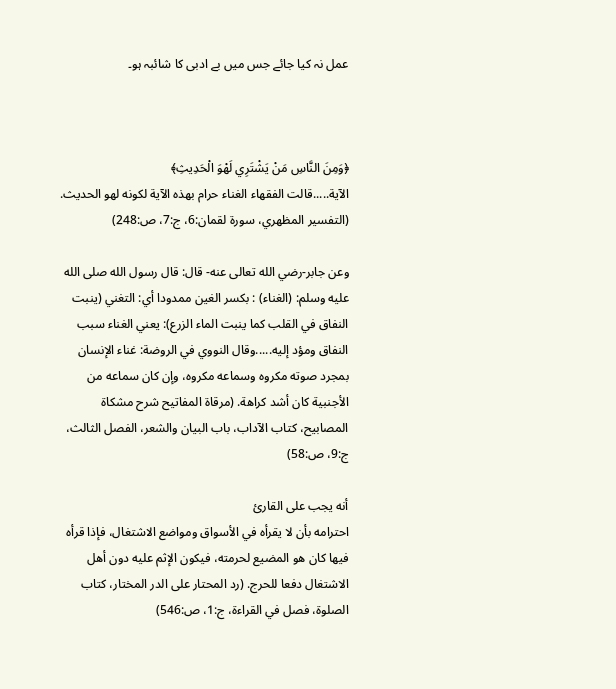عمل نہ کیا جائے جس میں بے ادبی کا شائبہ ہو۔



﴿وَمِنَ النَّاسِ مَنْ يَشْتَرِي لَهْوَ الْحَدِيثِ﴾ الآية.....قالت ‌الفقهاء ‌الغناء ‌حرام ‌بهذه ‌الآية ‌لكونه ‌لهو ‌الحديث. (التفسير المظهري، سورة لقمان:6، ج:7، ص:248)

وعن جابر-رضي الله تعالى عنه- قال: قال رسول الله صلى الله عليه وسلم: (الغناء) : بكسر الغين ممدودا أي: التغني (ينبت النفاق في القلب كما ينبت الماء الزرع): يعني الغناء سبب النفاق ومؤد إليه.....وقال النووي في الروضة: غناء الإنسان بمجرد صوته مكروه وسماعه مكروه، وإن كان سماعه من الأجنبية كان أشد كراهة. (مرقاة المفاتيح شرح مشكاة المصابيح، كتاب الآداب، باب البيان والشعر، الفصل الثالث، ج:9، ص:58)

أنه يجب على القارئ احترامه ‌بأن ‌لا ‌يقرأه ‌في ‌الأسواق ‌ومواضع ‌الاشتغال، فإذا قرأه فيها كان هو المضيع لحرمته، فيكون الإثم عليه دون أهل الاشتغال دفعا للحرج. (رد المحتار على الدر المختار، كتاب الصلوة، فصل في القراءة، ج:1، ص:546)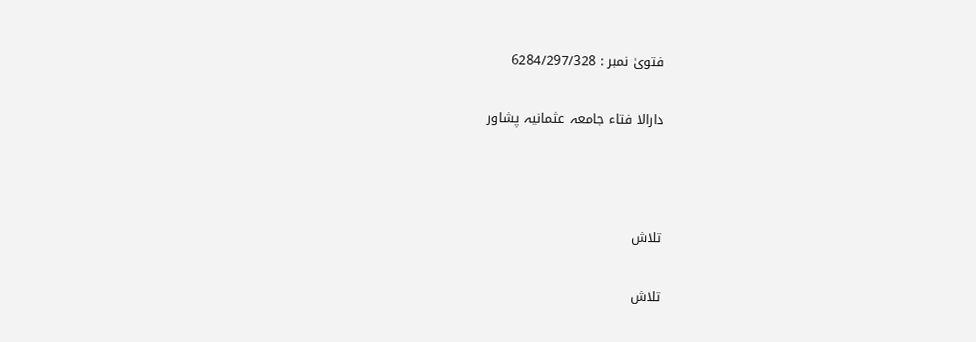فتویٰ نمبر : 6284/297/328

دارالا فتاء جامعہ عثمانیہ پشاور



تلاش

تلاش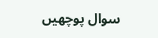سوال پوچھیں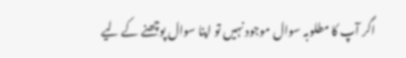اگر آپ کا مطلوبہ سوال موجود نہیں تو اپنا سوال پوچھنے کے لیے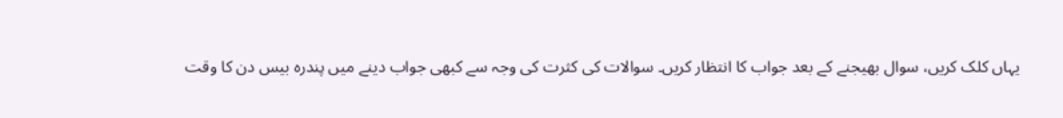یہاں کلک کریں، سوال بھیجنے کے بعد جواب کا انتظار کریں۔ سوالات کی کثرت کی وجہ سے کبھی جواب دینے میں پندرہ بیس دن کا وقت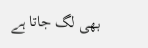بھی لگ جاتا ہے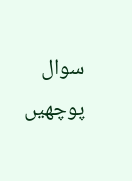سوال پوچھیں